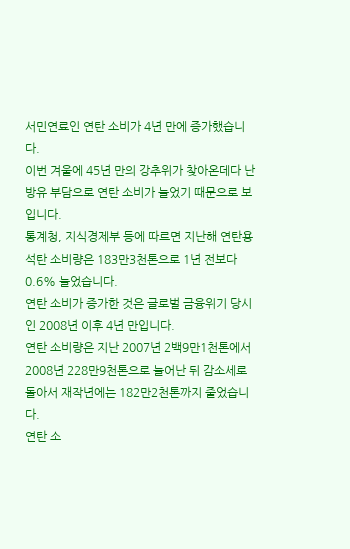서민연료인 연탄 소비가 4년 만에 증가했습니다.
이번 겨울에 45년 만의 강추위가 찾아온데다 난방유 부담으로 연탄 소비가 늘었기 때문으로 보입니다.
통계청, 지식경제부 등에 따르면 지난해 연탄용 석탄 소비량은 183만3천톤으로 1년 전보다 0.6% 늘었습니다.
연탄 소비가 증가한 것은 글로벌 금융위기 당시인 2008년 이후 4년 만입니다.
연탄 소비량은 지난 2007년 2백9만1천톤에서 2008년 228만9천톤으로 늘어난 뒤 감소세로 돌아서 재작년에는 182만2천톤까지 줄었습니다.
연탄 소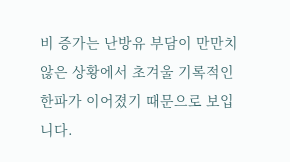비 증가는 난방유 부담이 만만치 않은 상황에서 초겨울 기록적인 한파가 이어졌기 때문으로 보입니다.